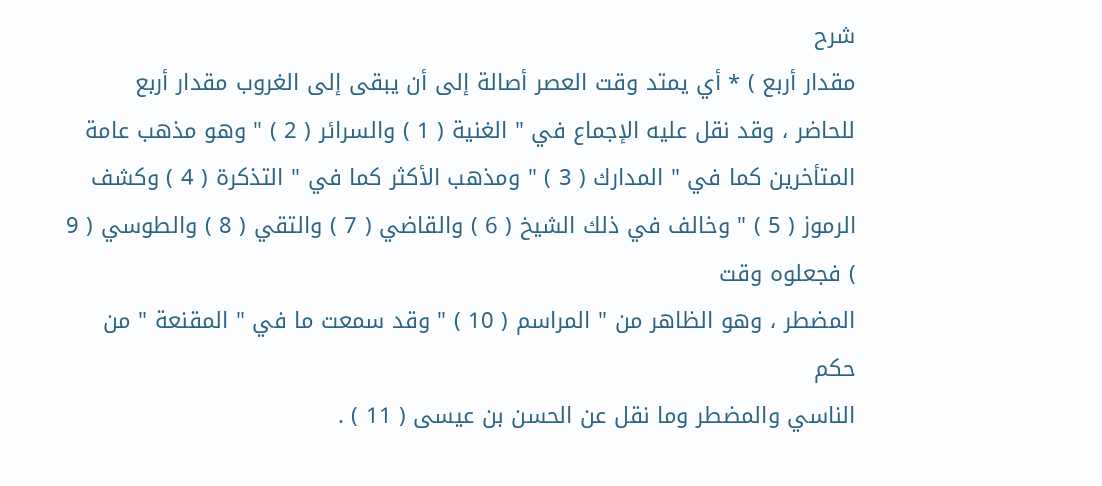شرح
مقدار أربع ) * أي يمتد وقت العصر أصالة إلى أن يبقى إلى الغروب مقدار أربع
للحاضر ، وقد نقل عليه الإجماع في " الغنية ( 1 ) والسرائر ( 2 ) " وهو مذهب عامة
المتأخرين كما في " المدارك ( 3 ) " ومذهب الأكثر كما في " التذكرة ( 4 ) وكشف
الرموز ( 5 ) " وخالف في ذلك الشيخ ( 6 ) والقاضي ( 7 ) والتقي ( 8 ) والطوسي ( 9 ) فجعلوه وقت
المضطر ، وهو الظاهر من " المراسم ( 10 ) " وقد سمعت ما في " المقنعة " من حكم
الناسي والمضطر وما نقل عن الحسن بن عيسى ( 11 ) .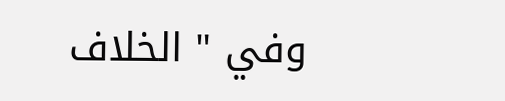وفي " الخلاف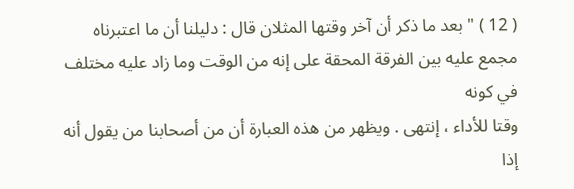( 12 ) " بعد ما ذكر أن آخر وقتها المثلان قال : دليلنا أن ما اعتبرناه
مجمع عليه بين الفرقة المحقة على إنه من الوقت وما زاد عليه مختلف في كونه
وقتا للأداء ، إنتهى . ويظهر من هذه العبارة أن من أصحابنا من يقول أنه إذا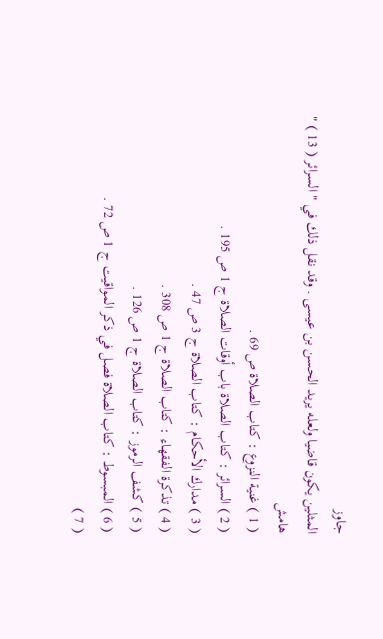جاوز
المثلين يكون قاضيا ولعله يريد الحسن بن عيسى . وقد نقل ذلك في " السرائر ( 13 ) "
هامش
( 1 ) غنية النزوع : كتاب الصلاة ص 69 .
( 2 ) السرائر : كتاب الصلاة باب أوقات الصلاة ج 1 ص 195 .
( 3 ) مدارك الأحكام : كتاب الصلاة ج 3 ص 47 .
( 4 ) تذكرة الفقهاء : كتاب الصلاة ج 1 ص 308 .
( 5 ) كشف الرموز : كتاب الصلاة ج 1 ص 126 .
( 6 ) المبسوط : كتاب الصلاة فصل في ذكر المواقيت ج 1 ص 72 .
( 7 )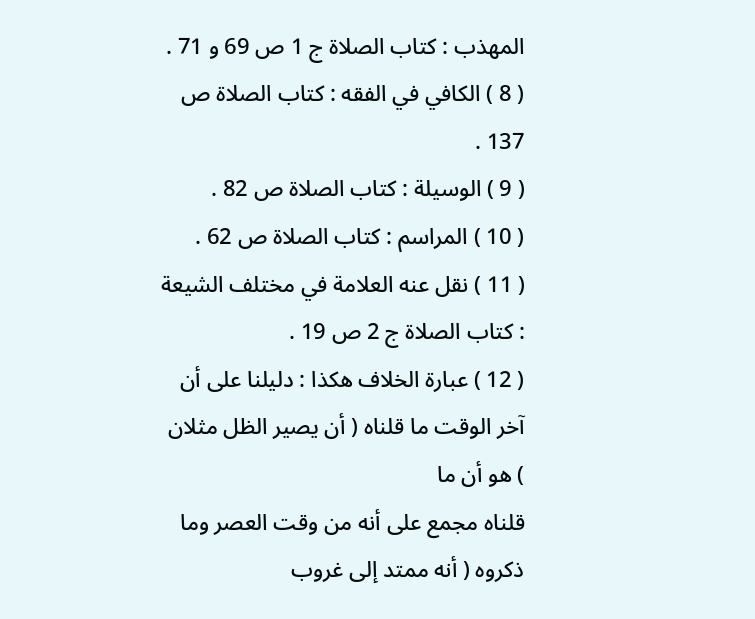المهذب : كتاب الصلاة ج 1 ص 69 و 71 .
( 8 ) الكافي في الفقه : كتاب الصلاة ص 137 .
( 9 ) الوسيلة : كتاب الصلاة ص 82 .
( 10 ) المراسم : كتاب الصلاة ص 62 .
( 11 ) نقل عنه العلامة في مختلف الشيعة : كتاب الصلاة ج 2 ص 19 .
( 12 ) عبارة الخلاف هكذا : دليلنا على أن آخر الوقت ما قلناه ( أن يصير الظل مثلان ) هو أن ما
قلناه مجمع على أنه من وقت العصر وما ذكروه ( أنه ممتد إلى غروب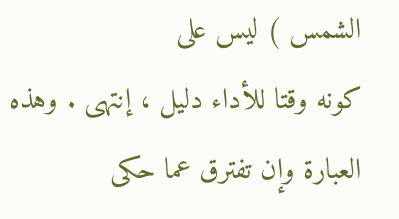الشمس ) ليس على
كونه وقتا للأداء دليل ، إنتهى . وهذه العبارة وإن تفترق عما حكى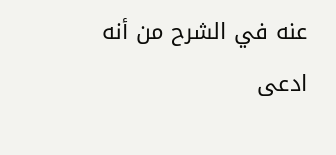عنه في الشرح من أنه
ادعى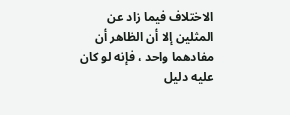الاختلاف فيما زاد عن المثلين إلا أن الظاهر أن مفادهما واحد ، فإنه لو كان عليه دليل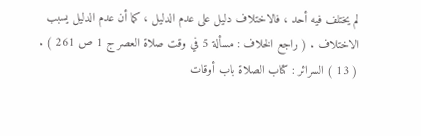لم يختلف فيه أحد ، فالاختلاف دليل على عدم الدليل ، كما أن عدم الدليل يسبب
الاختلاف . ( راجع الخلاف : مسألة 5 في وقت صلاة العصر ج 1 ص 261 ) .
( 13 ) السرائر : كتاب الصلاة باب أوقات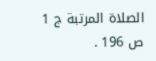الصلاة المرتبة ج 1 ص 196 .